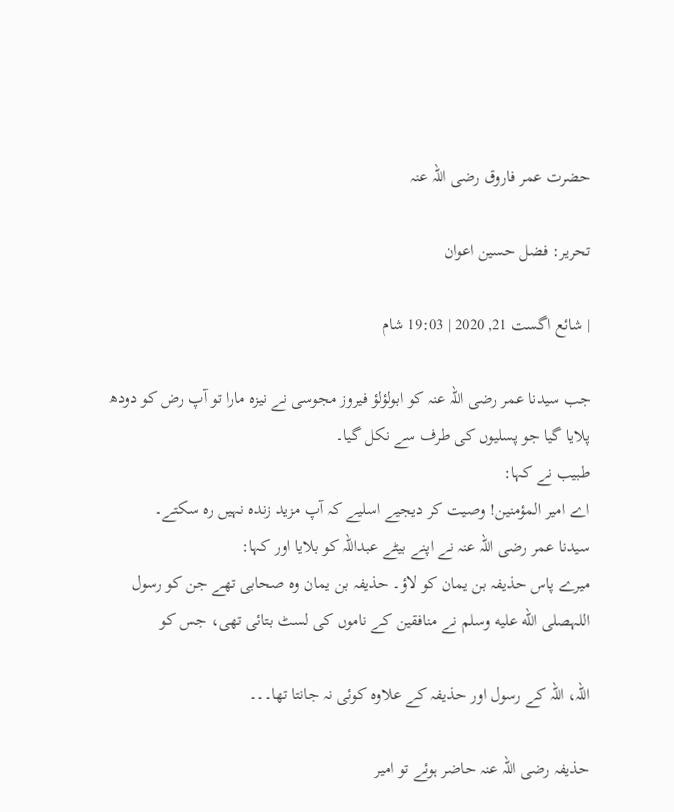حضرت عمر فاروق رضی اللہ عنہ

تحریر: فضل حسین اعوان

| شائع اگست 21, 2020 | 19:03 شام

جب سيدنا عمر رضى اللہ عنہ كو ابولؤلؤ فيروز مجوسى نے نيزہ مارا تو آپ رض كو دودھ پلايا گيا جو پسليوں كى طرف سے نكل گيا۔
طبيب نے كہا:
اے امير المؤمنين! وصيت كر ديجيے اسليے كہ آپ مزيد زندہ نہيں رہ سكتے۔
سيدنا عمر رضى اللہ عنہ نے اپنے بيٹے عبداللہ كو بلايا اور كہا:
ميرے پاس حذيفہ بن يمان كو لاؤ۔ حذيفہ بن يمان وہ صحابى تھے جن كو رسول اللہصلى الله عليه وسلم نے منافقين كے ناموں كى لسٹ بتائى تھى، جس كو

اللہ، اللہ كے رسول اور حذيفہ كے علاوہ كوئى نہ جانتا تھا۔۔۔

حذيفہ رضى اللہ عنہ حاضر ہوئے تو امير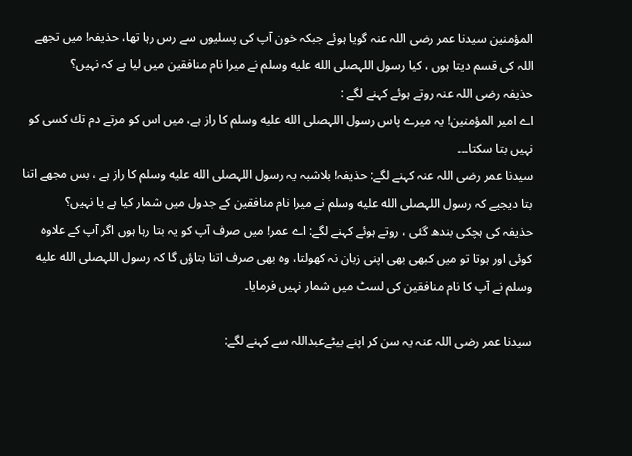المؤمنين سيدنا عمر رضى اللہ عنہ گويا ہوئے جبكہ خون آپ كى پسليوں سے رس رہا تھا، حذيفہ! ميں تجھے اللہ كى قسم ديتا ہوں ، كيا رسول اللہصلى الله عليه وسلم نے ميرا نام منافقين ميں ليا ہے كہ نہيں؟
حذيفہ رضى اللہ عنہ روتے ہوئے كہنے لگے :
اے امير المؤمنين! يہ ميرے پاس رسول اللہصلى الله عليه وسلم كا راز ہے، ميں اس كو مرتے دم تك كسى كو نہيں بتا سكتا۔۔۔
سيدنا عمر رضى اللہ عنہ كہنے لگے: حذيفہ! بلاشبہ يہ رسول اللہصلى الله عليه وسلم كا راز ہے ، بس مجھے اتنا بتا ديجيے كہ رسول اللہصلى الله عليه وسلم نے ميرا نام منافقين كے جدول ميں شمار كيا ہے يا نہيں؟
حذيفہ كى ہچكى بندھ گئى ، روتے ہوئے كہنے لگے: اے عمر! ميں صرف آپ كو يہ بتا رہا ہوں اگر آپ كے علاوہ كوئى اور ہوتا تو ميں كبھى بھى اپنى زبان نہ كھولتا، وہ بھى صرف اتنا بتاؤں گا كہ رسول اللہصلى الله عليه وسلم نے آپ كا نام منافقين كى لسٹ ميں شمار نہيں فرمايا۔

سيدنا عمر رضى اللہ عنہ يہ سن كر اپنے بيٹےعبداللہ سے كہنے لگے: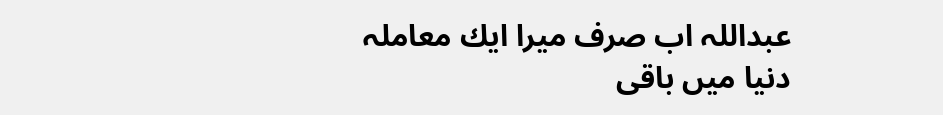عبداللہ اب صرف ميرا ايك معاملہ دنيا ميں باقى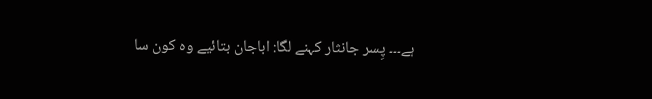ہے۔۔۔ پِسر جانثار كہنے لگا: اباجان بتائيے وہ كون سا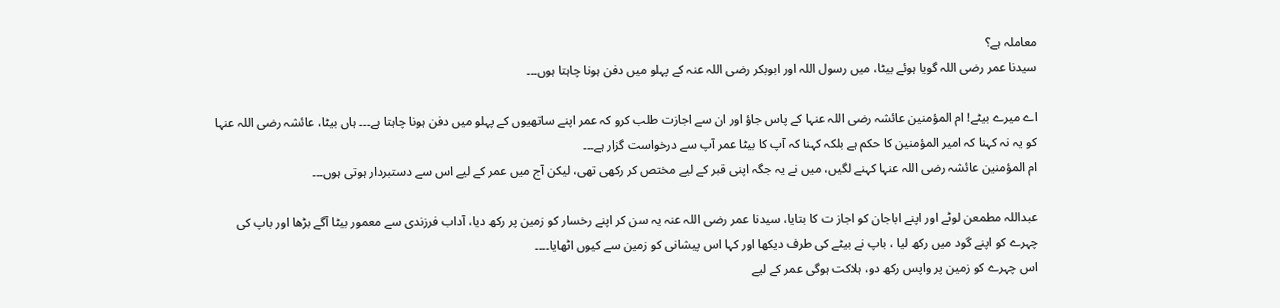معاملہ ہے؟
سيدنا عمر رضى اللہ گويا ہوئے بيٹا، میں رسول اللہ اور ابوبكر رضى اللہ عنہ كے پہلو ميں دفن ہونا چاہتا ہوں۔۔۔

اے ميرے بيٹے! ام المؤمنين عائشہ رضى اللہ عنہا كے پاس جاؤ اور ان سے اجازت طلب كرو كہ عمر اپنے ساتھيوں كے پہلو ميں دفن ہونا چاہتا ہے۔۔۔ ہاں بيٹا، عائشہ رضى اللہ عنہا كو يہ نہ كہنا كہ امير المؤمنين كا حكم ہے بلكہ كہنا كہ آپ كا بيٹا عمر آپ سے درخواست گزار ہے۔۔۔
ام المؤمنين عائشہ رضى اللہ عنہا كہنے لگيں، ميں نے يہ جگہ اپنى قبر كے ليے مختص كر ركھى تھى، ليكن آج ميں عمر كے ليے اس سے دستبردار ہوتى ہوں۔۔۔

عبداللہ مطمعن لوٹے اور اپنے اباجان كو اجاز ت کا بتایا، سيدنا عمر رضى اللہ عنہ يہ سن كر اپنے رخسار كو زمين پر ركھ ديا، آداب فرزندى سے معمور بيٹا آگے بڑھا اور باپ كى چہرے كو اپنے گود ميں ركھ ليا ، باپ نے بيٹے كى طرف ديكھا اور كہا اس پيشانى كو زمين سے كيوں اٹھايا۔۔۔۔
اس چہرے كو زمين پر واپس ركھ دو، ہلاكت ہوگى عمر كے ليے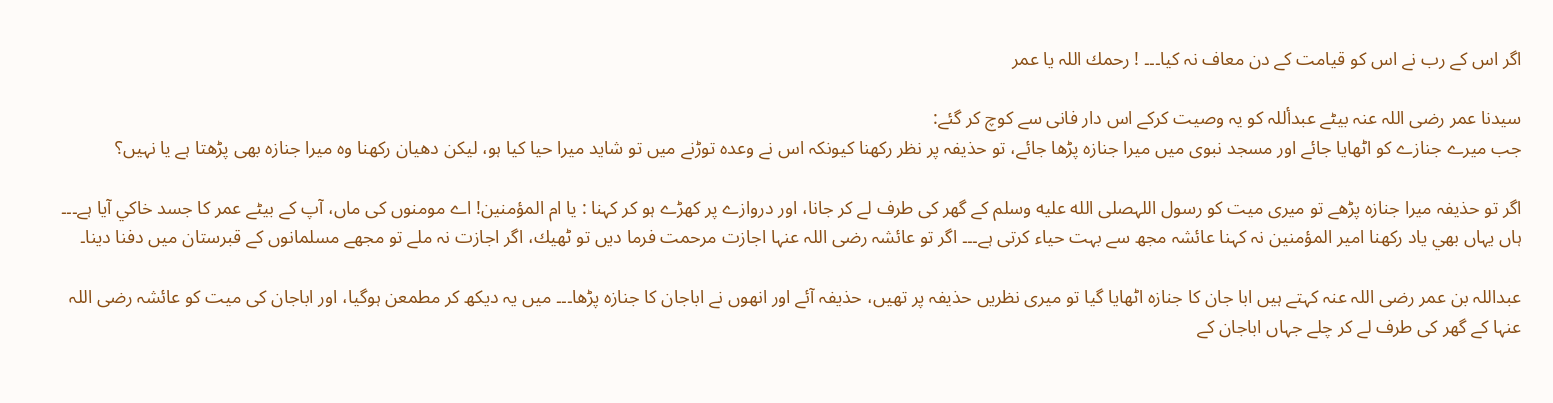اگر اس كے رب نے اس كو قيامت كے دن معاف نہ كيا۔۔۔ ! رحمك اللہ يا عمر

سيدنا عمر رضى اللہ عنہ بيٹے عبدأللہ كو يہ وصيت كركے اس دار فانى سے كوچ كر گئے:
جب ميرے جنازے كو اٹھايا جائے اور مسجد نبوى ميں ميرا جنازہ پڑھا جائے، تو حذيفہ پر نظر ركھنا كيونكہ اس نے وعدہ توڑنے ميں تو شايد ميرا حيا كيا ہو، لیکن دھيان ركھنا وہ ميرا جنازہ بھى پڑھتا ہے يا نہيں؟

اگر تو حذيفہ ميرا جنازہ پڑھے تو ميرى ميت كو رسول اللہصلى الله عليه وسلم كے گھر كى طرف لے كر جانا، اور دروازے پر كھڑے ہو كر كہنا : يا ام المؤمنين! اے مومنوں كى ماں، آپ كے بيٹے عمر كا جسد خاكي آيا ہے۔۔۔ ہاں يہاں بھي ياد ركھنا امير المؤمنين نہ كہنا عائشہ مجھ سے بہت حياء كرتى ہے۔۔۔ اگر تو عائشہ رضى اللہ عنہا اجازت مرحمت فرما ديں تو ٹھيك، اگر اجازت نہ ملے تو مجھے مسلمانوں كے قبرستان ميں دفنا دينا۔

عبداللہ بن عمر رضى اللہ عنہ كہتے ہيں ابا جان كا جنازہ اٹھايا گيا تو ميرى نظريں حذيفہ پر تھيں، حذيفہ آئے اور انھوں نے اباجان كا جنازہ پڑھا۔۔۔ ميں يہ ديكھ كر مطمعن ہوگيا، اور اباجان كى ميت كو عائشہ رضى اللہ عنہا كے گھر كى طرف لے كر چلے جہاں اباجان كے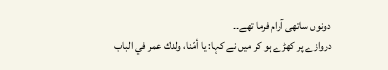دونوں ساتھى آرام فرما تھے۔۔
دروازے پر كھڑے ہو كر ميں نے كہا: يا أمّنا، ولدك عمر في الباب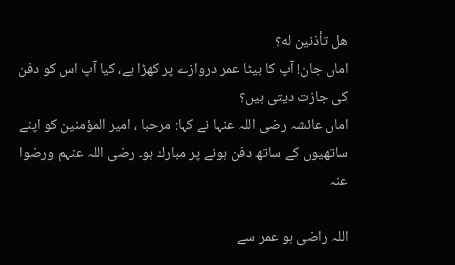هل تأذنين له؟
اماں جان! آپ كا بيٹا عمر دروازے پر كھڑا ہے، كيا آپ اس كو دفن كى جازت ديتى ہيں؟
اماں عائشہ رضى اللہ عنہا نے كہا: مرحبا ، امير المؤمنين كو اپنے ساتھيوں كے ساتھ دفن ہونے پر مبارك ہو۔ رضى اللہ عنہم ورضوا عنہ

اللہ راضى ہو عمر سے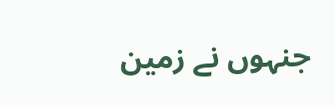جنہوں نے زمين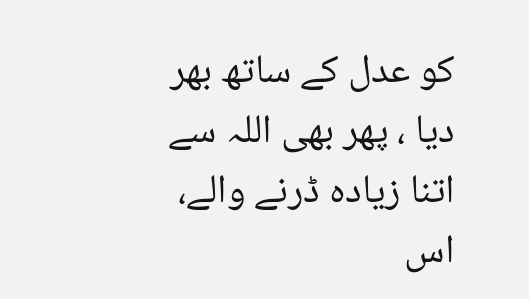كو عدل كے ساتھ بھر ديا ، پھر بھى اللہ سے اتنا زيادہ ڈرنے والے، اس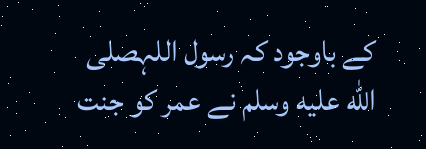كے باوجود كہ رسول اللہصلى الله عليه وسلم نے عمر كو جنت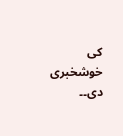كى خوشخبرى دى۔۔